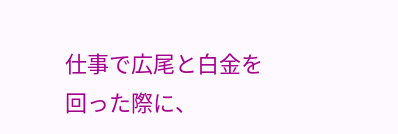仕事で広尾と白金を回った際に、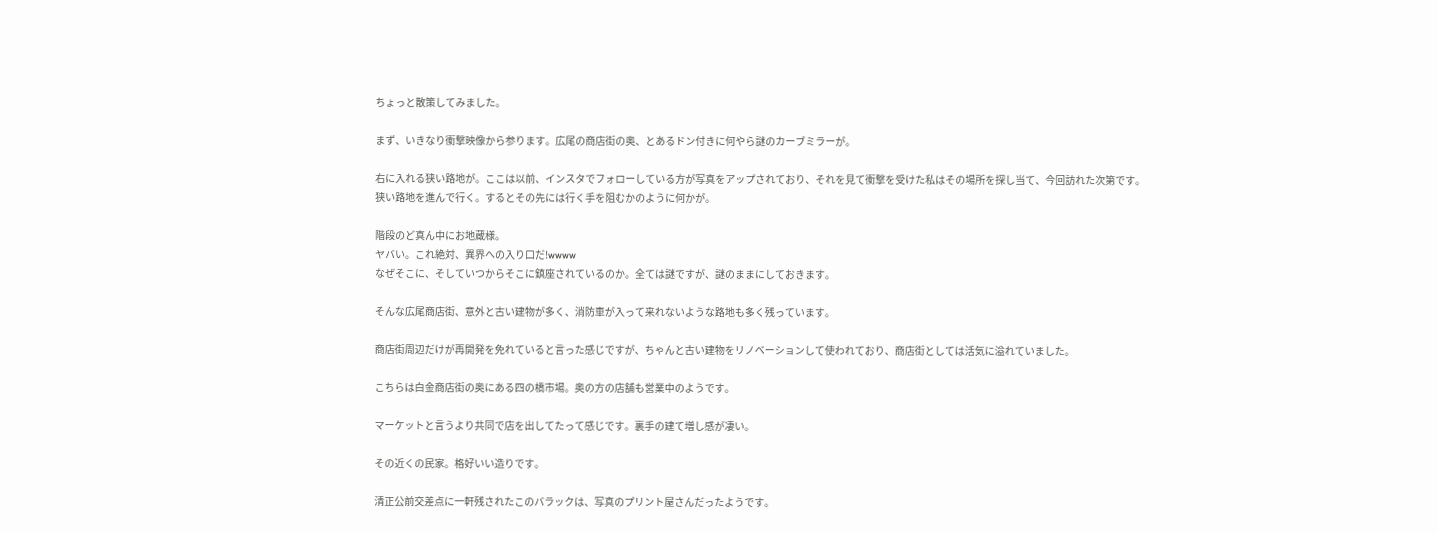ちょっと散策してみました。

まず、いきなり衝撃映像から参ります。広尾の商店街の奥、とあるドン付きに何やら謎のカーブミラーが。

右に入れる狭い路地が。ここは以前、インスタでフォローしている方が写真をアップされており、それを見て衝撃を受けた私はその場所を探し当て、今回訪れた次第です。
狭い路地を進んで行く。するとその先には行く手を阻むかのように何かが。

階段のど真ん中にお地蔵様。
ヤバい。これ絶対、異界への入り口だ!wwww
なぜそこに、そしていつからそこに鎮座されているのか。全ては謎ですが、謎のままにしておきます。

そんな広尾商店街、意外と古い建物が多く、消防車が入って来れないような路地も多く残っています。

商店街周辺だけが再開発を免れていると言った感じですが、ちゃんと古い建物をリノベーションして使われており、商店街としては活気に溢れていました。

こちらは白金商店街の奥にある四の橋市場。奥の方の店舗も営業中のようです。

マーケットと言うより共同で店を出してたって感じです。裏手の建て増し感が凄い。

その近くの民家。格好いい造りです。

清正公前交差点に一軒残されたこのバラックは、写真のプリント屋さんだったようです。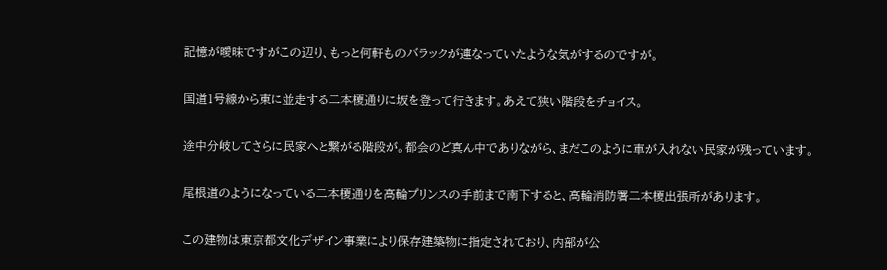記憶が曖昧ですがこの辺り、もっと何軒ものバラックが連なっていたような気がするのですが。

国道1号線から東に並走する二本榎通りに坂を登って行きます。あえて狭い階段をチョイス。

途中分岐してさらに民家へと繋がる階段が。都会のど真ん中でありながら、まだこのように車が入れない民家が残っています。

尾根道のようになっている二本榎通りを高輪プリンスの手前まで南下すると、高輪消防署二本榎出張所があります。

この建物は東京都文化デザイン事業により保存建築物に指定されており、内部が公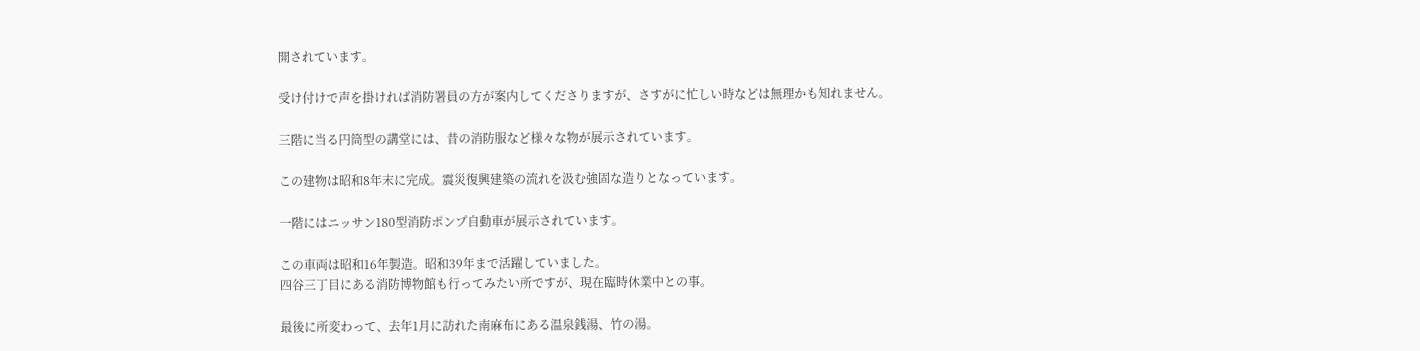開されています。

受け付けで声を掛ければ消防署員の方が案内してくださりますが、さすがに忙しい時などは無理かも知れません。

三階に当る円筒型の講堂には、昔の消防服など様々な物が展示されています。

この建物は昭和8年末に完成。震災復興建築の流れを汲む強固な造りとなっています。

一階にはニッサン180型消防ポンプ自動車が展示されています。

この車両は昭和16年製造。昭和39年まで活躍していました。
四谷三丁目にある消防博物館も行ってみたい所ですが、現在臨時休業中との事。

最後に所変わって、去年1月に訪れた南麻布にある温泉銭湯、竹の湯。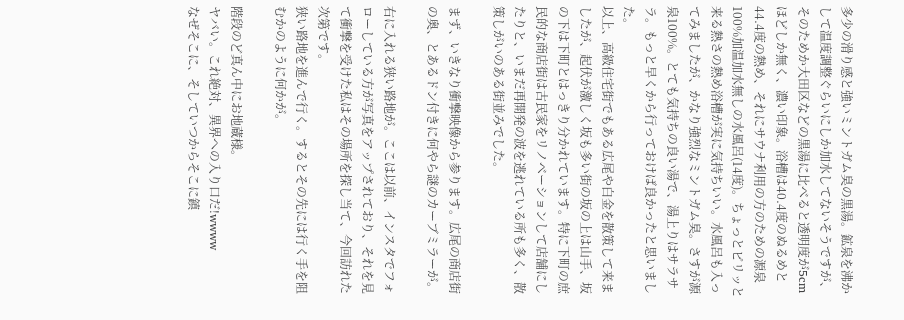多少の滑り感と強いミントガム臭の黒湯。鉱泉を沸かして温度調整ぐらいにしか加水してないそうですが、そのためか大田区などの黒湯に比べると透明度が5cmほどしか無く、濃い印象。浴槽は40.4度のぬるめと44.4度の熱め、それにサウナ利用の方のための源泉100%加温加水無しの水風呂(14度)。ちょっとピリッと来る熱さの熱め浴槽が実に気持ちいい。水風呂も入ってみましたが、かなり強烈なミントガム臭。さすが源泉100%。とても気持ちの良い湯で、湯上りはサラサラ。もっと早くから行っておけば良かったと思いました。
以上、高級住宅街でもある広尾や白金を散策して来ましたが、起伏が激しく坂も多い街の坂の上は山手、坂の下は下町とはっきり分かれています。特に下町の庶民的な商店街は古民家をリノベーションして店舗にしたりと、いまだ再開発の波を逃れている所も多く、散策しがいのある街並みでした。

まず、いきなり衝撃映像から参ります。広尾の商店街の奥、とあるドン付きに何やら謎のカーブミラーが。

右に入れる狭い路地が。ここは以前、インスタでフォローしている方が写真をアップされており、それを見て衝撃を受けた私はその場所を探し当て、今回訪れた次第です。
狭い路地を進んで行く。するとその先には行く手を阻むかのように何かが。

階段のど真ん中にお地蔵様。
ヤバい。これ絶対、異界への入り口だ!wwww
なぜそこに、そしていつからそこに鎮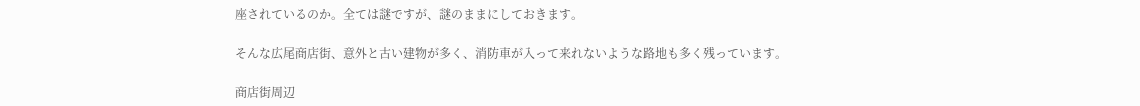座されているのか。全ては謎ですが、謎のままにしておきます。

そんな広尾商店街、意外と古い建物が多く、消防車が入って来れないような路地も多く残っています。

商店街周辺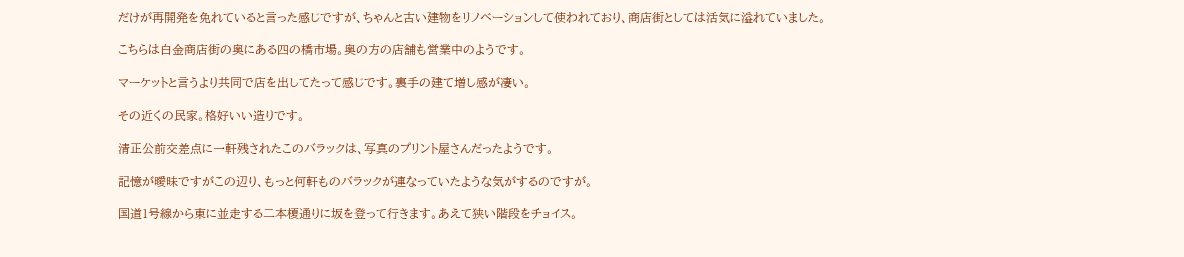だけが再開発を免れていると言った感じですが、ちゃんと古い建物をリノベーションして使われており、商店街としては活気に溢れていました。

こちらは白金商店街の奥にある四の橋市場。奥の方の店舗も営業中のようです。

マーケットと言うより共同で店を出してたって感じです。裏手の建て増し感が凄い。

その近くの民家。格好いい造りです。

清正公前交差点に一軒残されたこのバラックは、写真のプリント屋さんだったようです。

記憶が曖昧ですがこの辺り、もっと何軒ものバラックが連なっていたような気がするのですが。

国道1号線から東に並走する二本榎通りに坂を登って行きます。あえて狭い階段をチョイス。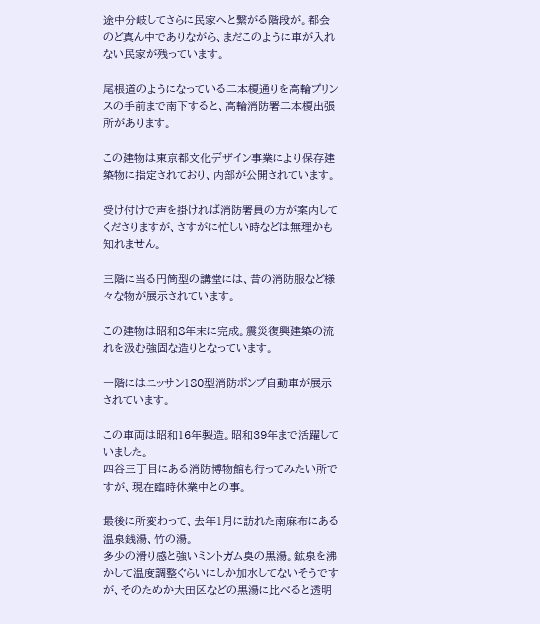途中分岐してさらに民家へと繋がる階段が。都会のど真ん中でありながら、まだこのように車が入れない民家が残っています。

尾根道のようになっている二本榎通りを高輪プリンスの手前まで南下すると、高輪消防署二本榎出張所があります。

この建物は東京都文化デザイン事業により保存建築物に指定されており、内部が公開されています。

受け付けで声を掛ければ消防署員の方が案内してくださりますが、さすがに忙しい時などは無理かも知れません。

三階に当る円筒型の講堂には、昔の消防服など様々な物が展示されています。

この建物は昭和8年末に完成。震災復興建築の流れを汲む強固な造りとなっています。

一階にはニッサン180型消防ポンプ自動車が展示されています。

この車両は昭和16年製造。昭和39年まで活躍していました。
四谷三丁目にある消防博物館も行ってみたい所ですが、現在臨時休業中との事。

最後に所変わって、去年1月に訪れた南麻布にある温泉銭湯、竹の湯。
多少の滑り感と強いミントガム臭の黒湯。鉱泉を沸かして温度調整ぐらいにしか加水してないそうですが、そのためか大田区などの黒湯に比べると透明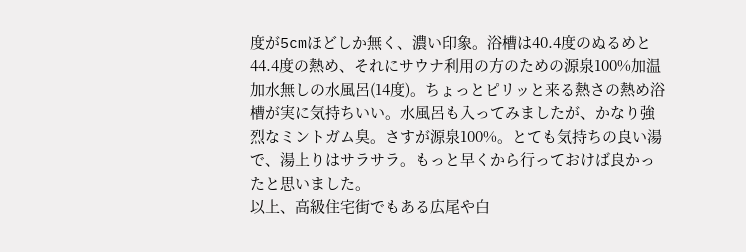度が5cmほどしか無く、濃い印象。浴槽は40.4度のぬるめと44.4度の熱め、それにサウナ利用の方のための源泉100%加温加水無しの水風呂(14度)。ちょっとピリッと来る熱さの熱め浴槽が実に気持ちいい。水風呂も入ってみましたが、かなり強烈なミントガム臭。さすが源泉100%。とても気持ちの良い湯で、湯上りはサラサラ。もっと早くから行っておけば良かったと思いました。
以上、高級住宅街でもある広尾や白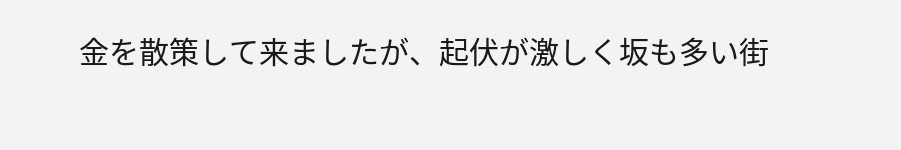金を散策して来ましたが、起伏が激しく坂も多い街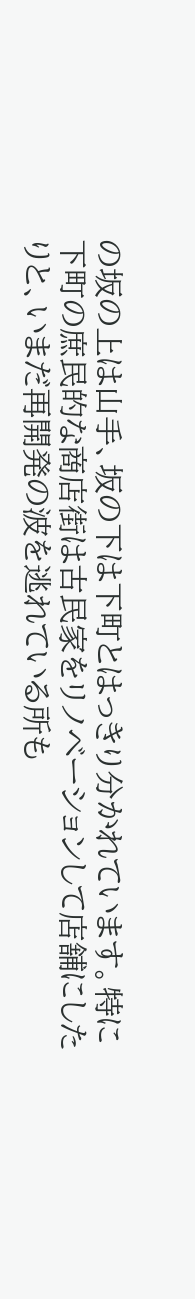の坂の上は山手、坂の下は下町とはっきり分かれています。特に下町の庶民的な商店街は古民家をリノベーションして店舗にしたりと、いまだ再開発の波を逃れている所も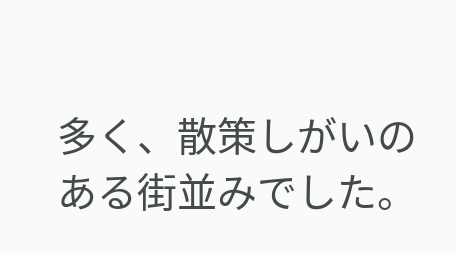多く、散策しがいのある街並みでした。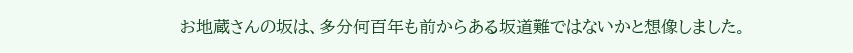お地蔵さんの坂は、多分何百年も前からある坂道難ではないかと想像しました。